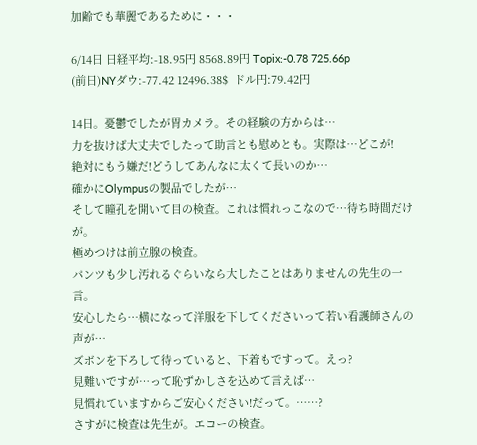加齢でも華麗であるために・・・

6/14日 日経平均:-18.95円 8568.89円 Topix:-0.78 725.66p
(前日)NYダウ:-77.42 12496.38$  ドル円:79.42円

14日。憂鬱でしたが胃カメラ。その経験の方からは…
力を抜けば大丈夫でしたって助言とも慰めとも。実際は…どこが!
絶対にもう嫌だ!どうしてあんなに太くて長いのか…
確かにOlympusの製品でしたが…
そして瞳孔を開いて目の検査。これは慣れっこなので…待ち時間だけが。
極めつけは前立腺の検査。
パンツも少し汚れるぐらいなら大したことはありませんの先生の一言。
安心したら…横になって洋服を下してくださいって若い看護師さんの声が…
ズボンを下ろして待っていると、下着もですって。えっ?
見難いですが…って恥ずかしさを込めて言えば…
見慣れていますからご安心ください!だって。……?
さすがに検査は先生が。エコーの検査。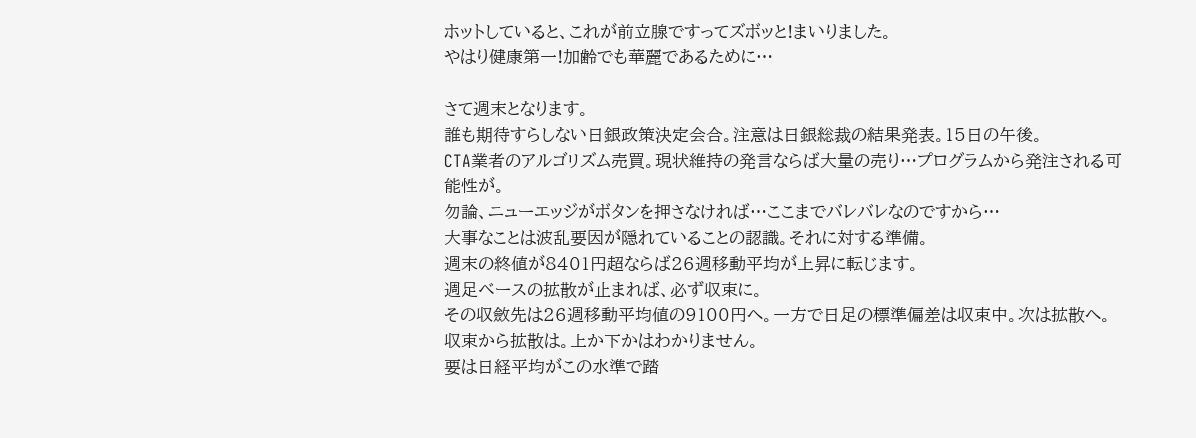ホットしていると、これが前立腺ですってズボッと!まいりました。
やはり健康第一!加齢でも華麗であるために…

さて週末となります。
誰も期待すらしない日銀政策決定会合。注意は日銀総裁の結果発表。15日の午後。
CTA業者のアルゴリズム売買。現状維持の発言ならば大量の売り…プログラムから発注される可能性が。
勿論、ニューエッジがボタンを押さなければ…ここまでバレバレなのですから…
大事なことは波乱要因が隠れていることの認識。それに対する準備。
週末の終値が8401円超ならば26週移動平均が上昇に転じます。
週足ベースの拡散が止まれば、必ず収束に。
その収斂先は26週移動平均値の9100円へ。一方で日足の標準偏差は収束中。次は拡散へ。
収束から拡散は。上か下かはわかりません。
要は日経平均がこの水準で踏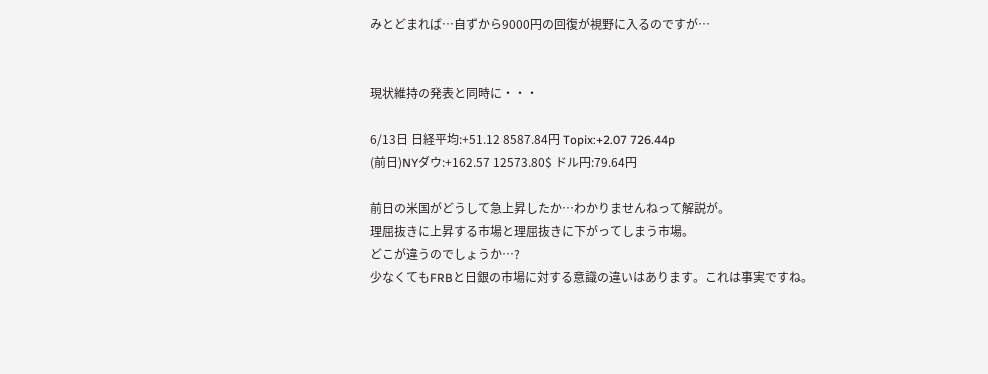みとどまれば…自ずから9000円の回復が視野に入るのですが…


現状維持の発表と同時に・・・

6/13日 日経平均:+51.12 8587.84円 Topix:+2.07 726.44p
(前日)NYダウ:+162.57 12573.80$ ドル円:79.64円

前日の米国がどうして急上昇したか…わかりませんねって解説が。
理屈抜きに上昇する市場と理屈抜きに下がってしまう市場。
どこが違うのでしょうか…?
少なくてもFRBと日銀の市場に対する意識の違いはあります。これは事実ですね。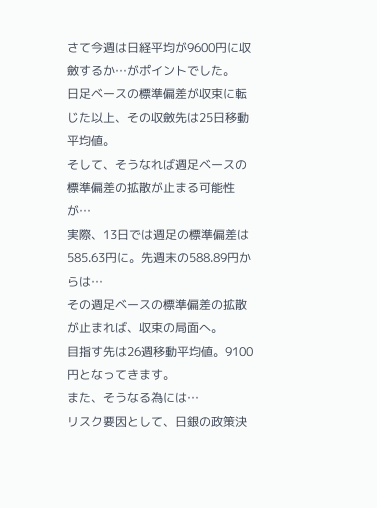さて今週は日経平均が9600円に収斂するか…がポイントでした。
日足ベースの標準偏差が収束に転じた以上、その収斂先は25日移動平均値。
そして、そうなれば週足ベースの標準偏差の拡散が止まる可能性が…
実際、13日では週足の標準偏差は585.63円に。先週末の588.89円からは…
その週足ベースの標準偏差の拡散が止まれば、収束の局面へ。
目指す先は26週移動平均値。9100円となってきます。
また、そうなる為には…
リスク要因として、日銀の政策決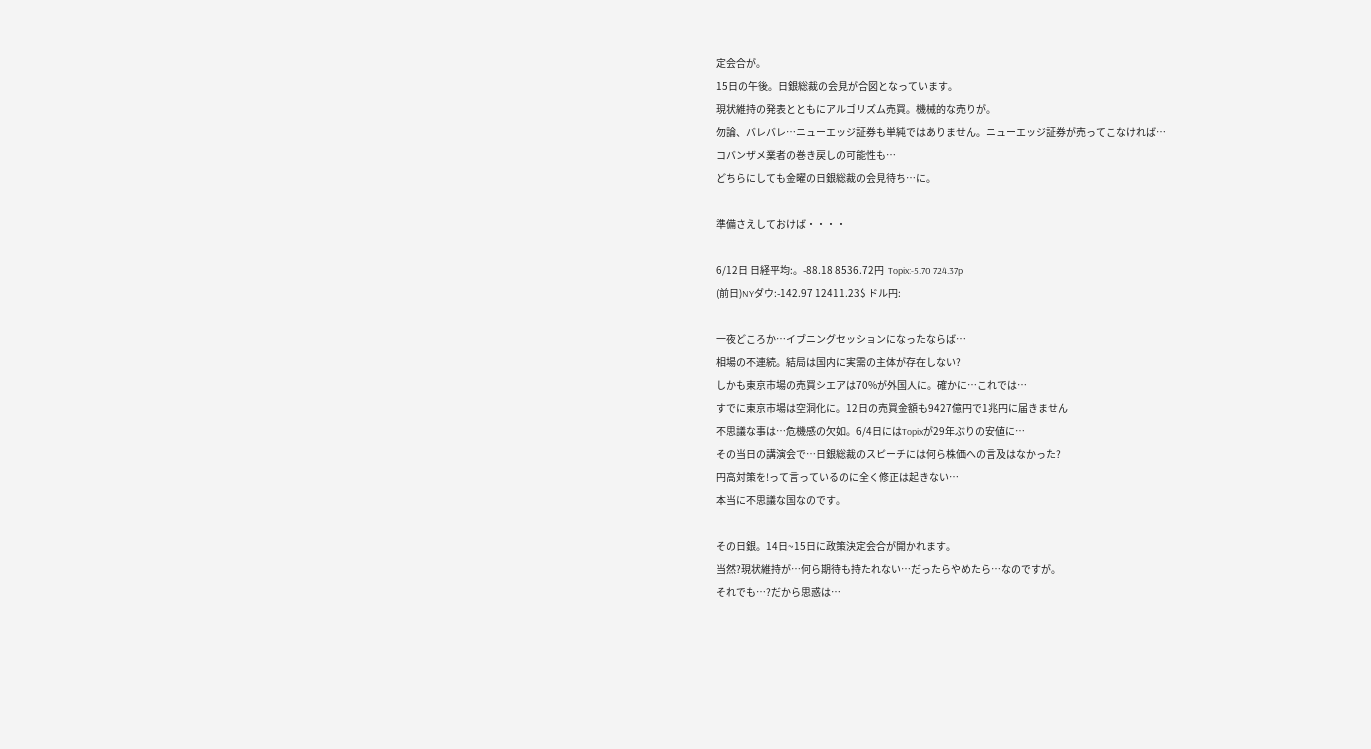定会合が。
15日の午後。日銀総裁の会見が合図となっています。
現状維持の発表とともにアルゴリズム売買。機械的な売りが。
勿論、バレバレ…ニューエッジ証券も単純ではありません。ニューエッジ証券が売ってこなければ…
コバンザメ業者の巻き戻しの可能性も…
どちらにしても金曜の日銀総裁の会見待ち…に。

準備さえしておけば・・・・

6/12日 日経平均:。-88.18 8536.72円  Topix:-5.70 724.37p
(前日)NYダウ:-142.97 12411.23$ ドル円:

一夜どころか…イブニングセッションになったならば…
相場の不連続。結局は国内に実需の主体が存在しない?
しかも東京市場の売買シエアは70%が外国人に。確かに…これでは…
すでに東京市場は空洞化に。12日の売買金額も9427億円で1兆円に届きません
不思議な事は…危機感の欠如。6/4日にはTopixが29年ぶりの安値に…
その当日の講演会で…日銀総裁のスピーチには何ら株価への言及はなかった?
円高対策を!って言っているのに全く修正は起きない…
本当に不思議な国なのです。

その日銀。14日~15日に政策決定会合が開かれます。
当然?現状維持が…何ら期待も持たれない…だったらやめたら…なのですが。
それでも…?だから思惑は…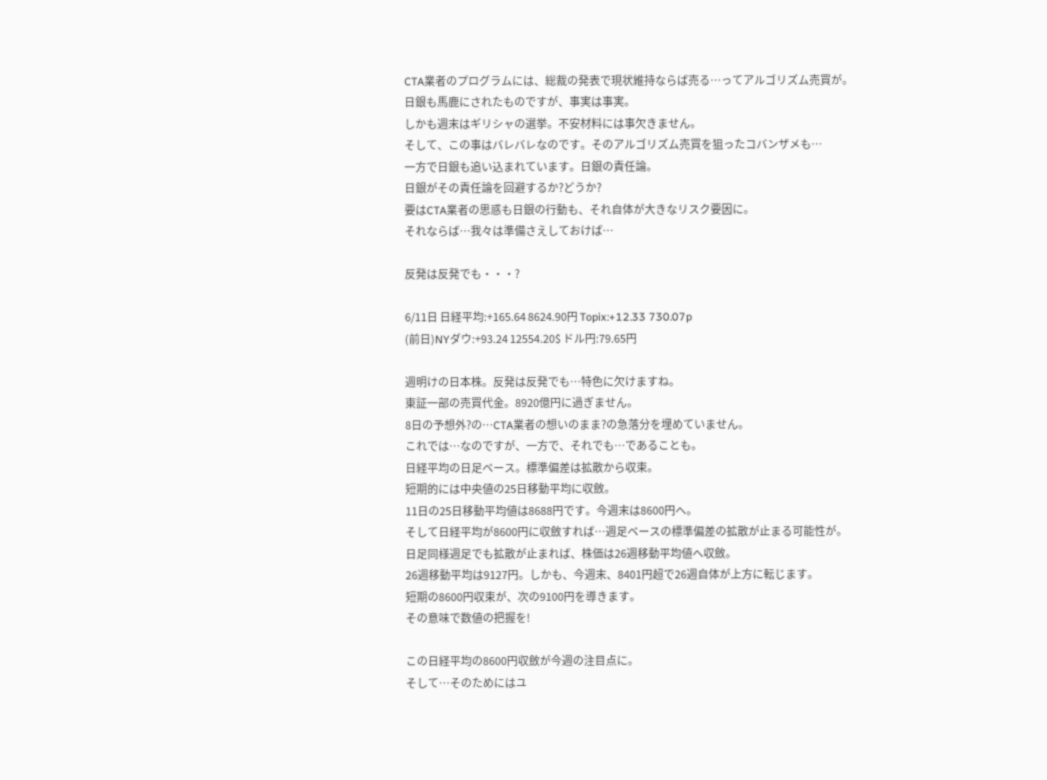CTA業者のプログラムには、総裁の発表で現状維持ならば売る…ってアルゴリズム売買が。
日銀も馬鹿にされたものですが、事実は事実。
しかも週末はギリシャの選挙。不安材料には事欠きません。
そして、この事はバレバレなのです。そのアルゴリズム売買を狙ったコバンザメも…
一方で日銀も追い込まれています。日銀の責任論。
日銀がその責任論を回避するか?どうか?
要はCTA業者の思惑も日銀の行動も、それ自体が大きなリスク要因に。
それならば…我々は準備さえしておけば…

反発は反発でも・・・?

6/11日 日経平均:+165.64 8624.90円 Topix:+12.33 730.07p
(前日)NYダウ:+93.24 12554.20$ ドル円:79.65円

週明けの日本株。反発は反発でも…特色に欠けますね。
東証一部の売買代金。8920億円に過ぎません。
8日の予想外?の…CTA業者の想いのまま?の急落分を埋めていません。
これでは…なのですが、一方で、それでも…であることも。
日経平均の日足ベース。標準偏差は拡散から収束。
短期的には中央値の25日移動平均に収斂。
11日の25日移動平均値は8688円です。今週末は8600円へ。
そして日経平均が8600円に収斂すれば…週足ベースの標準偏差の拡散が止まる可能性が。
日足同様週足でも拡散が止まれば、株価は26週移動平均値へ収斂。
26週移動平均は9127円。しかも、今週末、8401円超で26週自体が上方に転じます。
短期の8600円収束が、次の9100円を導きます。
その意味で数値の把握を!

この日経平均の8600円収斂が今週の注目点に。
そして…そのためにはユ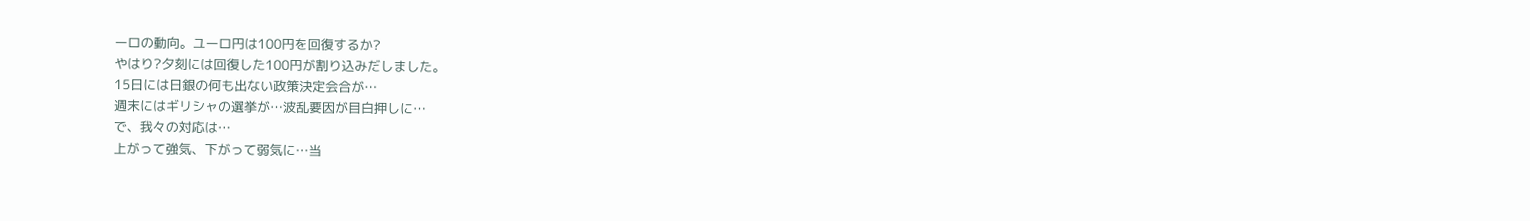ーロの動向。ユーロ円は100円を回復するか?
やはり?夕刻には回復した100円が割り込みだしました。
15日には日銀の何も出ない政策決定会合が…
週末にはギリシャの選挙が…波乱要因が目白押しに…
で、我々の対応は…
上がって強気、下がって弱気に…当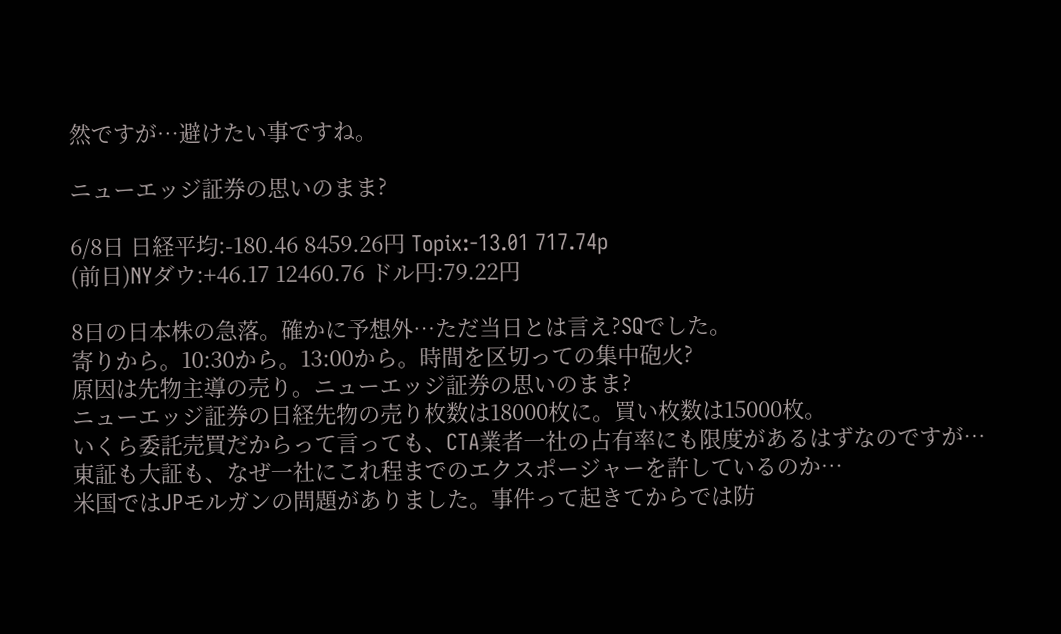然ですが…避けたい事ですね。

ニューエッジ証券の思いのまま?

6/8日 日経平均:-180.46 8459.26円 Topix:-13.01 717.74p
(前日)NYダウ:+46.17 12460.76 ドル円:79.22円

8日の日本株の急落。確かに予想外…ただ当日とは言え?SQでした。
寄りから。10:30から。13:00から。時間を区切っての集中砲火?
原因は先物主導の売り。ニューエッジ証券の思いのまま?
ニューエッジ証券の日経先物の売り枚数は18000枚に。買い枚数は15000枚。
いくら委託売買だからって言っても、CTA業者一社の占有率にも限度があるはずなのですが…
東証も大証も、なぜ一社にこれ程までのエクスポージャーを許しているのか…
米国ではJPモルガンの問題がありました。事件って起きてからでは防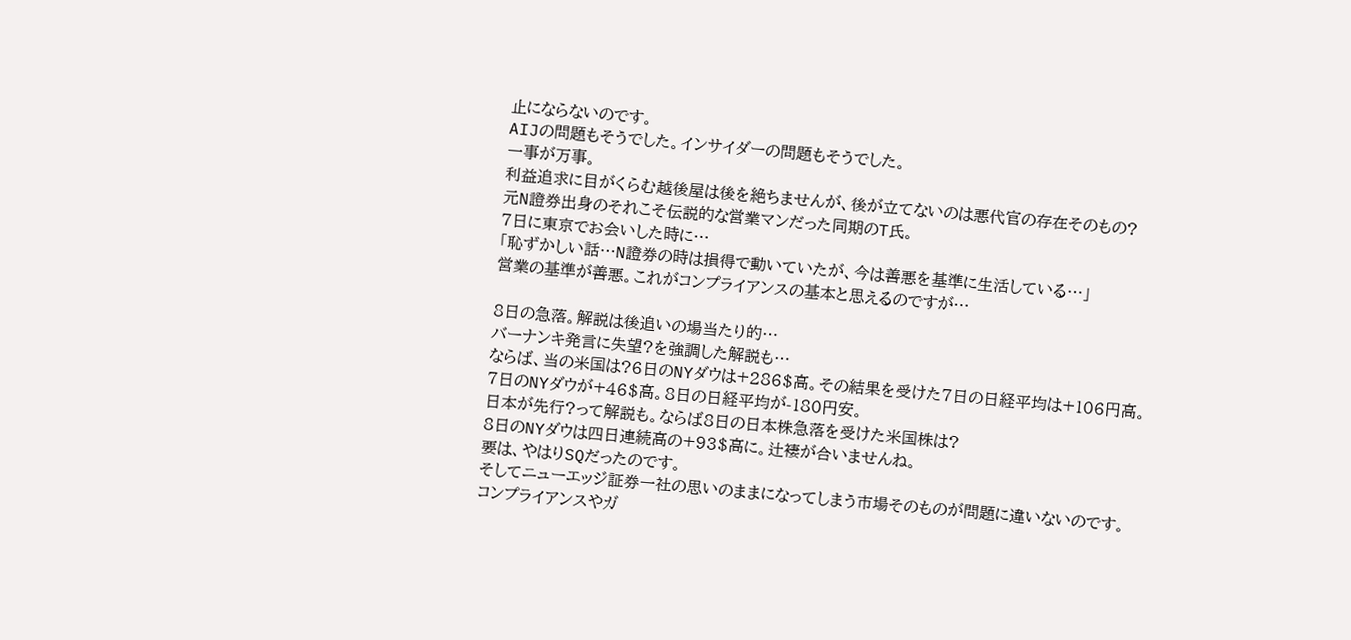止にならないのです。
AIJの問題もそうでした。インサイダーの問題もそうでした。
一事が万事。
利益追求に目がくらむ越後屋は後を絶ちませんが、後が立てないのは悪代官の存在そのもの?
元N證券出身のそれこそ伝説的な営業マンだった同期のT氏。
7日に東京でお会いした時に…
「恥ずかしい話…N證券の時は損得で動いていたが、今は善悪を基準に生活している…」
営業の基準が善悪。これがコンプライアンスの基本と思えるのですが…

8日の急落。解説は後追いの場当たり的…
バーナンキ発言に失望?を強調した解説も…
ならば、当の米国は?6日のNYダウは+286$高。その結果を受けた7日の日経平均は+106円高。
7日のNYダウが+46$高。8日の日経平均が-180円安。
日本が先行?って解説も。ならば8日の日本株急落を受けた米国株は?
8日のNYダウは四日連続高の+93$高に。辻褄が合いませんね。
要は、やはりSQだったのです。
そしてニューエッジ証券一社の思いのままになってしまう市場そのものが問題に違いないのです。
コンプライアンスやガ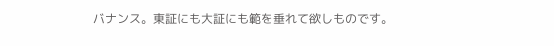バナンス。東証にも大証にも範を垂れて欲しものです。